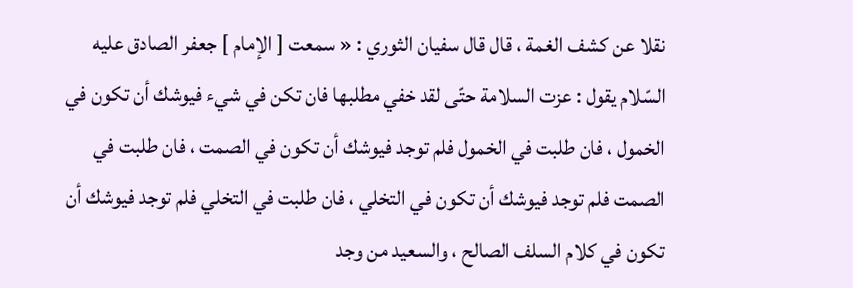نقلا عن كشف الغمة ، قال قال سفيان الثوري : « سمعت [ الإمام ] جعفر الصادق عليه السّلام يقول : عزت السلامة حتّى لقد خفي مطلبها فان تكن في شيء فيوشك أن تكون في الخمول ، فان طلبت في الخمول فلم توجد فيوشك أن تكون في الصمت ، فان طلبت في الصمت فلم توجد فيوشك أن تكون في التخلي ، فان طلبت في التخلي فلم توجد فيوشك أن تكون في كلام السلف الصالح ، والسعيد من وجد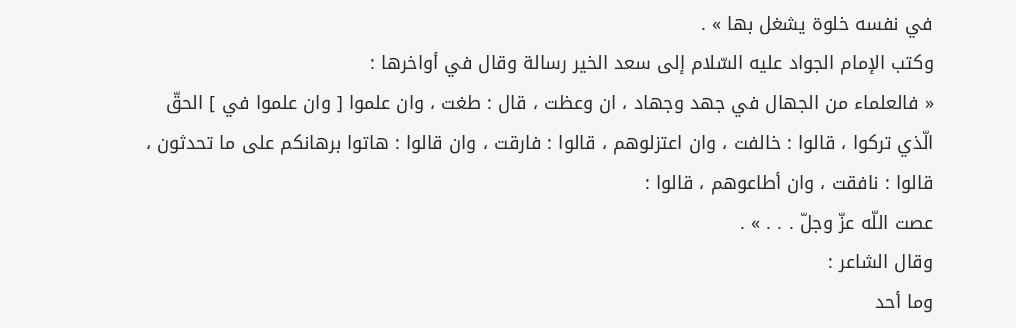في نفسه خلوة يشغل بها » .
وكتب الإمام الجواد عليه السّلام إلى سعد الخير رسالة وقال في أواخرها :
« فالعلماء من الجهال في جهد وجهاد ، ان وعظت ، قال : طغت ، وان علموا [ وان علموا في ] الحقّ الّذي تركوا ، قالوا : خالفت ، وان اعتزلوهم ، قالوا : فارقت ، وان قالوا : هاتوا برهانكم على ما تحدثون ، قالوا : نافقت ، وان أطاعوهم ، قالوا :
عصت اللّه عزّ وجلّ . . . » .
وقال الشاعر :
وما أحد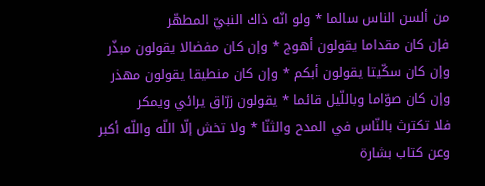من ألسن الناس سالما * ولو انّه ذاك النبيّ المطهّر
فإن كان مقداما يقولون أهوج * وإن كان مفضالا يقولون مبذّر
وإن كان سكّيتا يقولون أبكم * وإن كان منطيقا يقولون مهذر
وإن كان صوّاما وباللّيل قائما * يقولون زرّاق يرائي ويمكر
فلا تكترث بالنّاس في المدح والثنّا * ولا تخش إلّا اللّه واللّه أكبر
وعن كتاب بشارة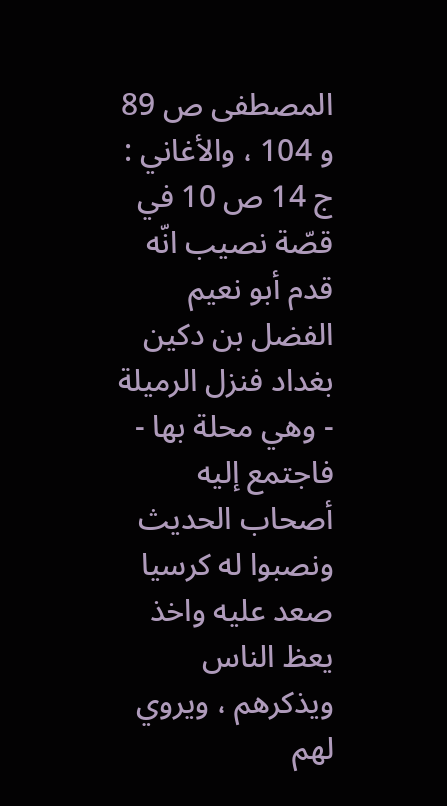المصطفى ص 89 و 104 ، والأغاني : ج 14 ص 10 في قصّة نصيب انّه قدم أبو نعيم الفضل بن دكين بغداد فنزل الرميلة - وهي محلة بها - فاجتمع إليه أصحاب الحديث ونصبوا له كرسيا صعد عليه واخذ يعظ الناس ويذكرهم ، ويروي لهم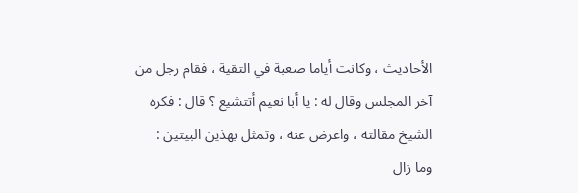الأحاديث ، وكانت أياما صعبة في التقية ، فقام رجل من آخر المجلس وقال له : يا أبا نعيم أتتشيع ؟ قال : فكره الشيخ مقالته ، واعرض عنه ، وتمثل بهذين البيتين :
وما زال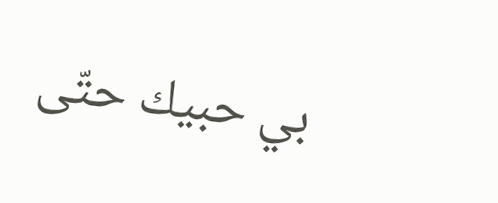بي حبيك حتّى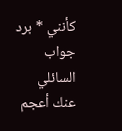كأنني * برد جواب السائلي عنك أعجم